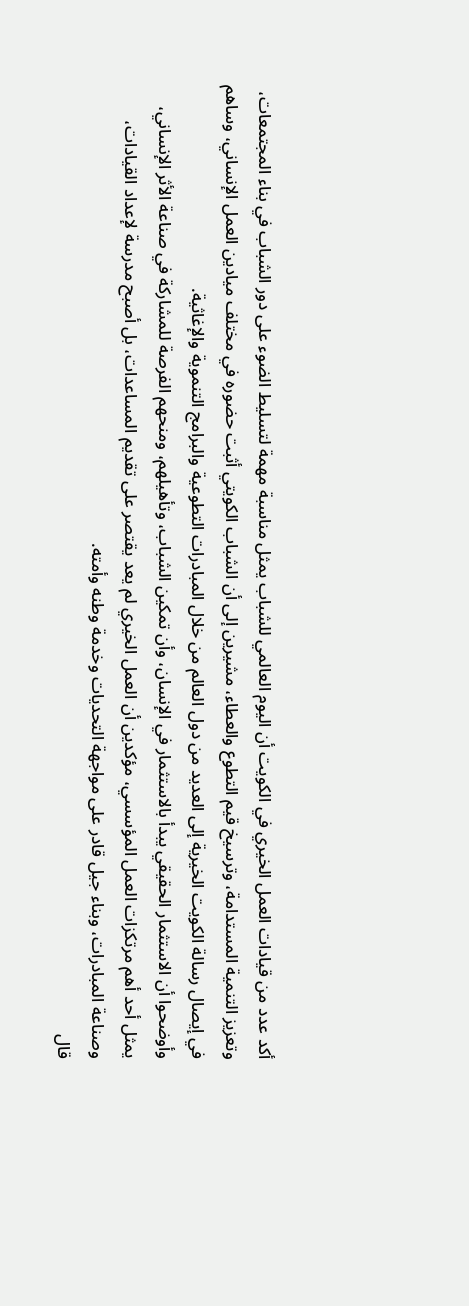أكد عدد من قيادات العمل الخيري في الكويت أن اليوم العالمي للشباب يمثل مناسبة مهمة لتسليط الضوء على دور الشباب في بناء المجتمعات، وتعزيز التنمية المستدامة، وترسيخ قيم التطوع والعطاء، مشيرين إلى أن الشباب الكويتي أثبت حضوره في مختلف ميادين العمل الإنساني، وساهم في إيصال رسالة الكويت الخيرية إلى العديد من دول العالم من خلال المبادرات التطوعية والبرامج التنموية والإغاثية.
وأوضحوا أن الاستثمار الحقيقي يبدأ بالاستثمار في الإنسان، وأن تمكين الشباب، وتأهيلهم، ومنحهم الفرصة للمشاركة في صناعة الأثر الإنساني، يمثل أحد أهم مرتكزات العمل المؤسسي، مؤكدين أن العمل الخيري لم يعد يقتصر على تقديم المساعدات، بل أصبح مدرسة لإعداد القيادات، وصناعة المبادرات، وبناء جيل قادر على مواجهة التحديات وخدمة وطنه وأمته.
قال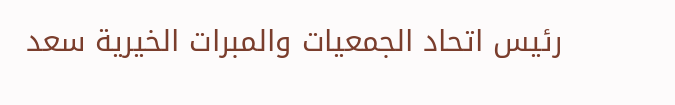رئيس اتحاد الجمعيات والمبرات الخيرية سعد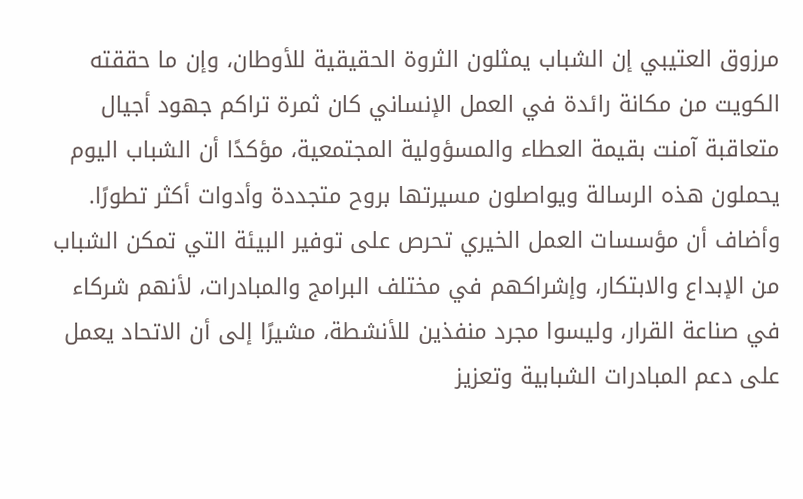مرزوق العتيبي إن الشباب يمثلون الثروة الحقيقية للأوطان، وإن ما حققته الكويت من مكانة رائدة في العمل الإنساني كان ثمرة تراكم جهود أجيال متعاقبة آمنت بقيمة العطاء والمسؤولية المجتمعية، مؤكدًا أن الشباب اليوم يحملون هذه الرسالة ويواصلون مسيرتها بروح متجددة وأدوات أكثر تطورًا.
وأضاف أن مؤسسات العمل الخيري تحرص على توفير البيئة التي تمكن الشباب من الإبداع والابتكار، وإشراكهم في مختلف البرامج والمبادرات، لأنهم شركاء في صناعة القرار، وليسوا مجرد منفذين للأنشطة، مشيرًا إلى أن الاتحاد يعمل على دعم المبادرات الشبابية وتعزيز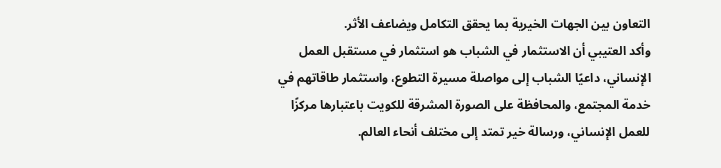التعاون بين الجهات الخيرية بما يحقق التكامل ويضاعف الأثر.
وأكد العتيبي أن الاستثمار في الشباب هو استثمار في مستقبل العمل الإنساني، داعيًا الشباب إلى مواصلة مسيرة التطوع، واستثمار طاقاتهم في خدمة المجتمع، والمحافظة على الصورة المشرقة للكويت باعتبارها مركزًا للعمل الإنساني، ورسالة خير تمتد إلى مختلف أنحاء العالم.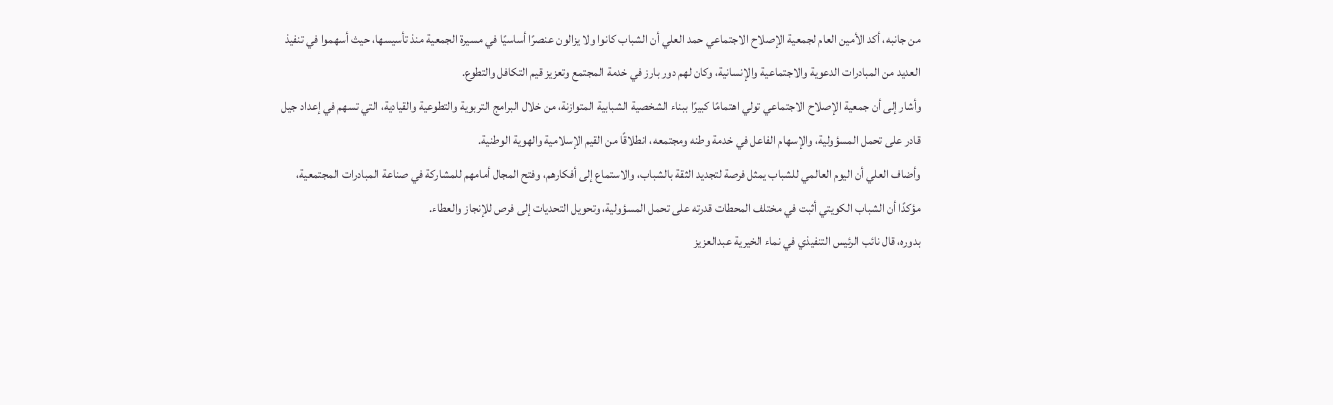من جانبه، أكد الأمين العام لجمعية الإصلاح الاجتماعي حمد العلي أن الشباب كانوا ولا يزالون عنصرًا أساسيًا في مسيرة الجمعية منذ تأسيسها، حيث أسهموا في تنفيذ العديد من المبادرات الدعوية والاجتماعية والإنسانية، وكان لهم دور بارز في خدمة المجتمع وتعزيز قيم التكافل والتطوع.
وأشار إلى أن جمعية الإصلاح الاجتماعي تولي اهتمامًا كبيرًا ببناء الشخصية الشبابية المتوازنة، من خلال البرامج التربوية والتطوعية والقيادية، التي تسهم في إعداد جيل قادر على تحمل المسؤولية، والإسهام الفاعل في خدمة وطنه ومجتمعه، انطلاقًا من القيم الإسلامية والهوية الوطنية.
وأضاف العلي أن اليوم العالمي للشباب يمثل فرصة لتجديد الثقة بالشباب، والاستماع إلى أفكارهم، وفتح المجال أمامهم للمشاركة في صناعة المبادرات المجتمعية، مؤكدًا أن الشباب الكويتي أثبت في مختلف المحطات قدرته على تحمل المسؤولية، وتحويل التحديات إلى فرص للإنجاز والعطاء.
بدوره، قال نائب الرئيس التنفيذي في نماء الخيرية عبدالعزيز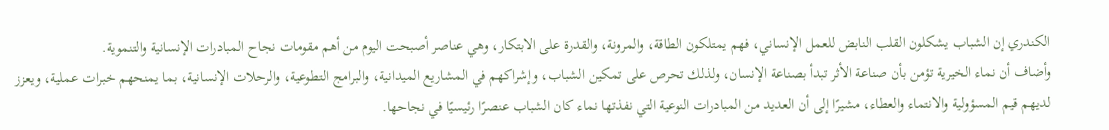الكندري إن الشباب يشكلون القلب النابض للعمل الإنساني، فهم يمتلكون الطاقة، والمرونة، والقدرة على الابتكار، وهي عناصر أصبحت اليوم من أهم مقومات نجاح المبادرات الإنسانية والتنموية.
وأضاف أن نماء الخيرية تؤمن بأن صناعة الأثر تبدأ بصناعة الإنسان، ولذلك تحرص على تمكين الشباب، وإشراكهم في المشاريع الميدانية، والبرامج التطوعية، والرحلات الإنسانية، بما يمنحهم خبرات عملية، ويعزز لديهم قيم المسؤولية والانتماء والعطاء، مشيرًا إلى أن العديد من المبادرات النوعية التي نفذتها نماء كان الشباب عنصرًا رئيسيًا في نجاحها.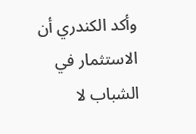وأكد الكندري أن الاستثمار في الشباب لا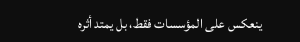ينعكس على المؤسسات فقط، بل يمتد أثره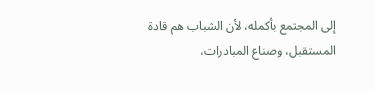إلى المجتمع بأكمله، لأن الشباب هم قادة المستقبل، وصناع المبادرات،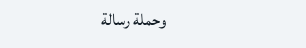وحملة رسالة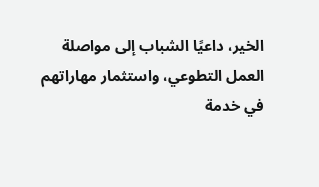الخير، داعيًا الشباب إلى مواصلة العمل التطوعي، واستثمار مهاراتهم في خدمة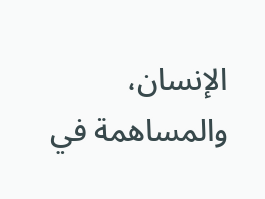الإنسان، والمساهمة في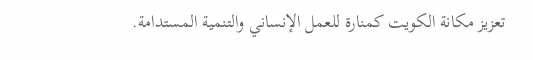تعزيز مكانة الكويت كمنارة للعمل الإنساني والتنمية المستدامة.